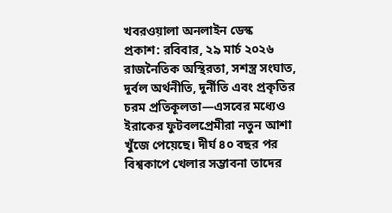খবরওয়ালা অনলাইন ডেস্ক
প্রকাশ: রবিবার, ২৯ মার্চ ২০২৬
রাজনৈতিক অস্থিরতা, সশস্ত্র সংঘাত, দুর্বল অর্থনীতি, দুর্নীতি এবং প্রকৃতির চরম প্রতিকূলতা—এসবের মধ্যেও ইরাকের ফুটবলপ্রেমীরা নতুন আশা খুঁজে পেয়েছে। দীর্ঘ ৪০ বছর পর বিশ্বকাপে খেলার সম্ভাবনা তাদের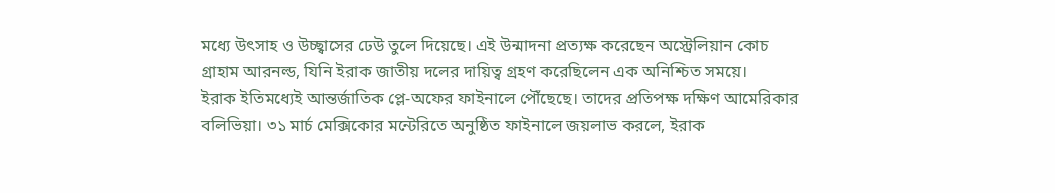মধ্যে উৎসাহ ও উচ্ছ্বাসের ঢেউ তুলে দিয়েছে। এই উন্মাদনা প্রত্যক্ষ করেছেন অস্ট্রেলিয়ান কোচ গ্রাহাম আরনল্ড, যিনি ইরাক জাতীয় দলের দায়িত্ব গ্রহণ করেছিলেন এক অনিশ্চিত সময়ে।
ইরাক ইতিমধ্যেই আন্তর্জাতিক প্লে-অফের ফাইনালে পৌঁছেছে। তাদের প্রতিপক্ষ দক্ষিণ আমেরিকার বলিভিয়া। ৩১ মার্চ মেক্সিকোর মন্টেরিতে অনুষ্ঠিত ফাইনালে জয়লাভ করলে, ইরাক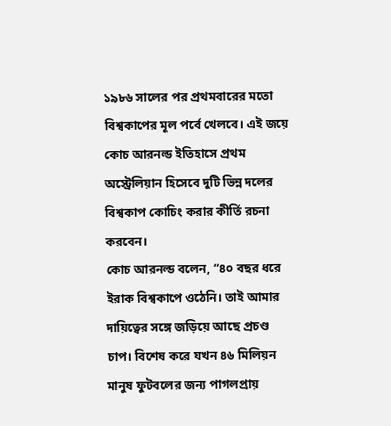১৯৮৬ সালের পর প্রথমবারের মতো বিশ্বকাপের মূল পর্বে খেলবে। এই জয়ে কোচ আরনল্ড ইতিহাসে প্রথম অস্ট্রেলিয়ান হিসেবে দুটি ভিন্ন দলের বিশ্বকাপ কোচিং করার কীর্তি রচনা করবেন।
কোচ আরনল্ড বলেন, “৪০ বছর ধরে ইরাক বিশ্বকাপে ওঠেনি। তাই আমার দায়িত্বের সঙ্গে জড়িয়ে আছে প্রচণ্ড চাপ। বিশেষ করে যখন ৪৬ মিলিয়ন মানুষ ফুটবলের জন্য পাগলপ্রায়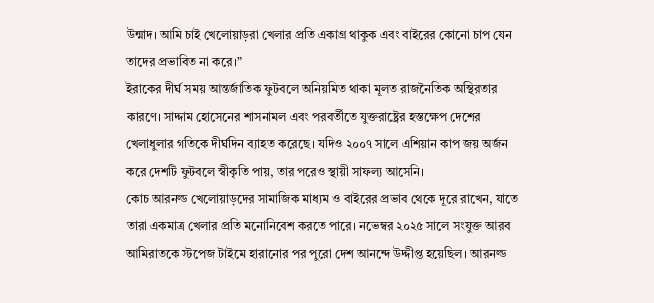উন্মাদ। আমি চাই খেলোয়াড়রা খেলার প্রতি একাগ্র থাকুক এবং বাইরের কোনো চাপ যেন তাদের প্রভাবিত না করে।”
ইরাকের দীর্ঘ সময় আন্তর্জাতিক ফুটবলে অনিয়মিত থাকা মূলত রাজনৈতিক অস্থিরতার কারণে। সাদ্দাম হোসেনের শাসনামল এবং পরবর্তীতে যুক্তরাষ্ট্রের হস্তক্ষেপ দেশের খেলাধুলার গতিকে দীর্ঘদিন ব্যাহত করেছে। যদিও ২০০৭ সালে এশিয়ান কাপ জয় অর্জন করে দেশটি ফুটবলে স্বীকৃতি পায়, তার পরেও স্থায়ী সাফল্য আসেনি।
কোচ আরনল্ড খেলোয়াড়দের সামাজিক মাধ্যম ও বাইরের প্রভাব থেকে দূরে রাখেন, যাতে তারা একমাত্র খেলার প্রতি মনোনিবেশ করতে পারে। নভেম্বর ২০২৫ সালে সংযুক্ত আরব আমিরাতকে স্টপেজ টাইমে হারানোর পর পুরো দেশ আনন্দে উদ্দীপ্ত হয়েছিল। আরনল্ড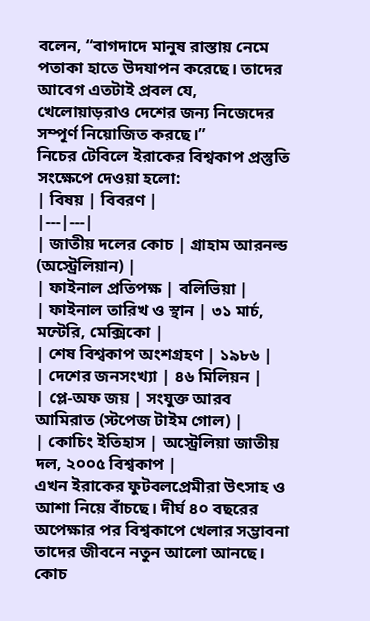বলেন, “বাগদাদে মানুষ রাস্তায় নেমে পতাকা হাতে উদযাপন করেছে। তাদের আবেগ এতটাই প্রবল যে, খেলোয়াড়রাও দেশের জন্য নিজেদের সম্পূর্ণ নিয়োজিত করছে।”
নিচের টেবিলে ইরাকের বিশ্বকাপ প্রস্তুতি সংক্ষেপে দেওয়া হলো:
| বিষয় | বিবরণ |
|---|---|
| জাতীয় দলের কোচ | গ্রাহাম আরনল্ড (অস্ট্রেলিয়ান) |
| ফাইনাল প্রতিপক্ষ | বলিভিয়া |
| ফাইনাল তারিখ ও স্থান | ৩১ মার্চ, মন্টেরি, মেক্সিকো |
| শেষ বিশ্বকাপ অংশগ্রহণ | ১৯৮৬ |
| দেশের জনসংখ্যা | ৪৬ মিলিয়ন |
| প্লে-অফ জয় | সংযুক্ত আরব আমিরাত (স্টপেজ টাইম গোল) |
| কোচিং ইতিহাস | অস্ট্রেলিয়া জাতীয় দল, ২০০৫ বিশ্বকাপ |
এখন ইরাকের ফুটবলপ্রেমীরা উৎসাহ ও আশা নিয়ে বাঁচছে। দীর্ঘ ৪০ বছরের অপেক্ষার পর বিশ্বকাপে খেলার সম্ভাবনা তাদের জীবনে নতুন আলো আনছে। কোচ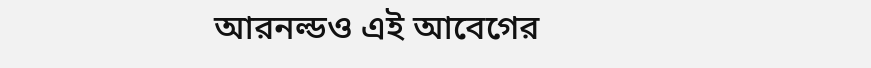আরনল্ডও এই আবেগের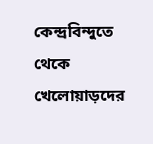কেন্দ্রবিন্দুতে থেকে খেলোয়াড়দের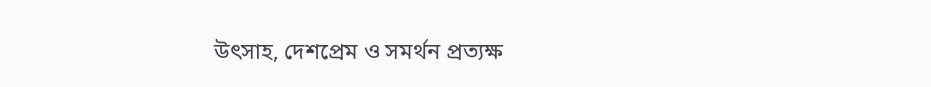উৎসাহ, দেশপ্রেম ও সমর্থন প্রত্যক্ষ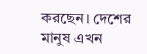করছেন। দেশের মানুষ এখন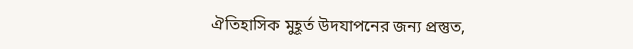ঐতিহাসিক মুহূর্ত উদযাপনের জন্য প্রস্তুত,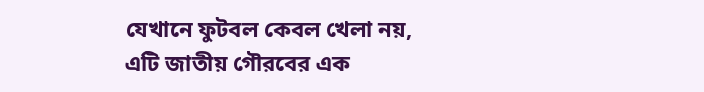যেখানে ফুটবল কেবল খেলা নয়, এটি জাতীয় গৌরবের এক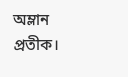অম্লান প্রতীক।